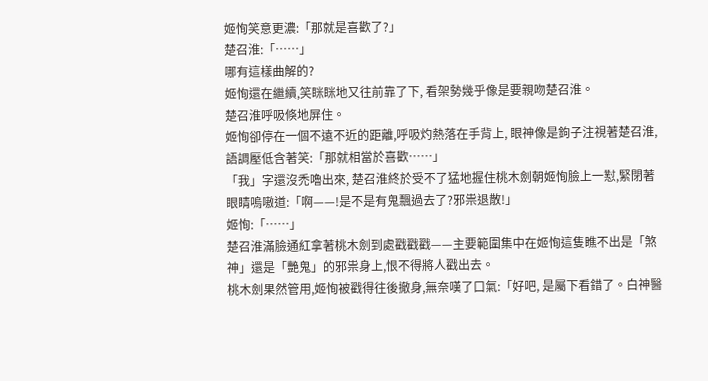姬恂笑意更濃:「那就是喜歡了?」
楚召淮:「……」
哪有這樣曲解的?
姬恂還在繼續,笑眯眯地又往前靠了下, 看架勢幾乎像是要親吻楚召淮。
楚召淮呼吸倏地屏住。
姬恂卻停在一個不遠不近的距離,呼吸灼熱落在手背上, 眼神像是鉤子注視著楚召淮, 語調壓低含著笑:「那就相當於喜歡……」
「我」字還沒禿嚕出來, 楚召淮終於受不了猛地握住桃木劍朝姬恂臉上一懟,緊閉著眼睛嗚嗷道:「啊——!是不是有鬼飄過去了?邪祟退散!」
姬恂:「……」
楚召淮滿臉通紅拿著桃木劍到處戳戳戳——主要範圍集中在姬恂這隻瞧不出是「煞神」還是「艷鬼」的邪祟身上,恨不得將人戳出去。
桃木劍果然管用,姬恂被戳得往後撤身,無奈嘆了口氣:「好吧, 是屬下看錯了。白神醫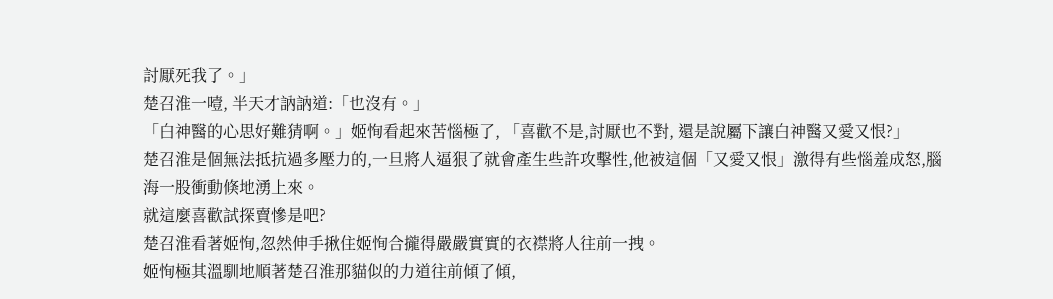討厭死我了。」
楚召淮一噎, 半天才訥訥道:「也沒有。」
「白神醫的心思好難猜啊。」姬恂看起來苦惱極了, 「喜歡不是,討厭也不對, 還是說屬下讓白神醫又愛又恨?」
楚召淮是個無法抵抗過多壓力的,一旦將人逼狠了就會產生些許攻擊性,他被這個「又愛又恨」激得有些惱羞成怒,腦海一股衝動倏地湧上來。
就這麼喜歡試探賣慘是吧?
楚召淮看著姬恂,忽然伸手揪住姬恂合攏得嚴嚴實實的衣襟將人往前一拽。
姬恂極其溫馴地順著楚召淮那貓似的力道往前傾了傾,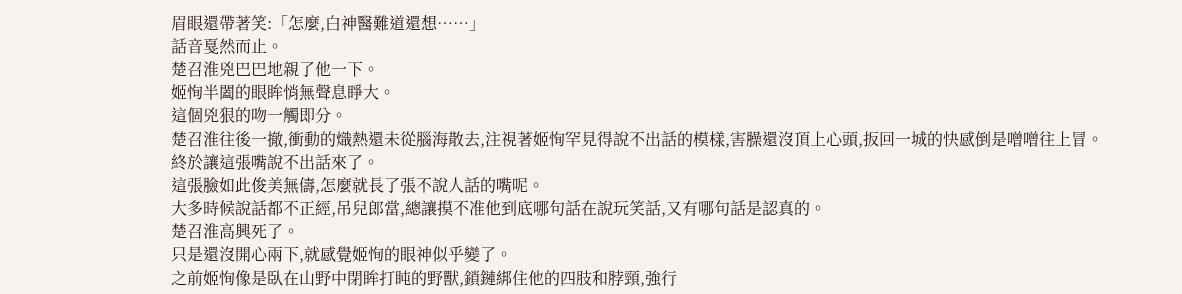眉眼還帶著笑:「怎麼,白神醫難道還想……」
話音戛然而止。
楚召淮兇巴巴地親了他一下。
姬恂半闔的眼眸悄無聲息睜大。
這個兇狠的吻一觸即分。
楚召淮往後一撤,衝動的熾熱還未從腦海散去,注視著姬恂罕見得說不出話的模樣,害臊還沒頂上心頭,扳回一城的快感倒是噌噌往上冒。
終於讓這張嘴說不出話來了。
這張臉如此俊美無儔,怎麼就長了張不說人話的嘴呢。
大多時候說話都不正經,吊兒郎當,總讓摸不准他到底哪句話在說玩笑話,又有哪句話是認真的。
楚召淮高興死了。
只是還沒開心兩下,就感覺姬恂的眼神似乎變了。
之前姬恂像是臥在山野中閉眸打盹的野獸,鎖鏈綁住他的四肢和脖頸,強行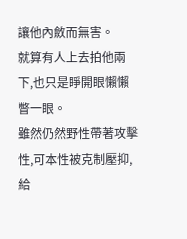讓他內斂而無害。
就算有人上去拍他兩下,也只是睜開眼懶懶瞥一眼。
雖然仍然野性帶著攻擊性,可本性被克制壓抑,給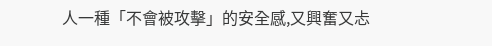人一種「不會被攻擊」的安全感,又興奮又忐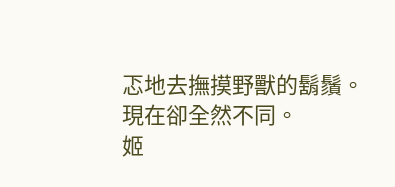忑地去撫摸野獸的鬍鬚。
現在卻全然不同。
姬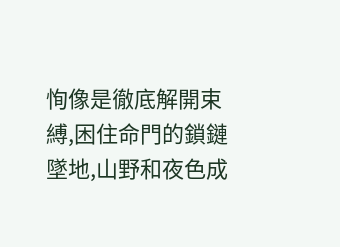恂像是徹底解開束縛,困住命門的鎖鏈墜地,山野和夜色成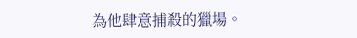為他肆意捕殺的獵場。